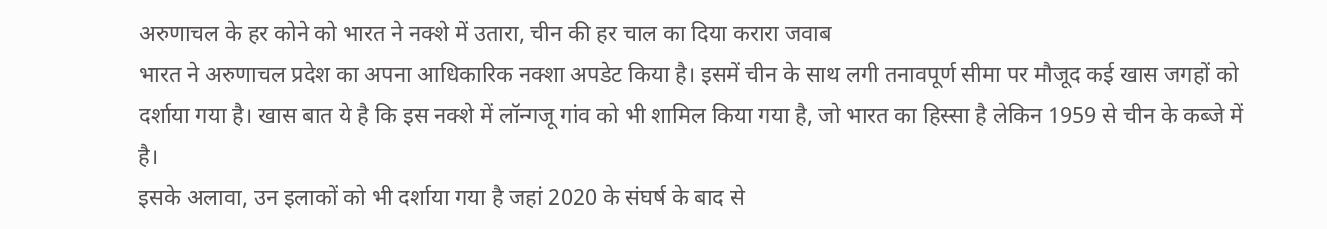अरुणाचल के हर कोने को भारत ने नक्शे में उतारा, चीन की हर चाल का दिया करारा जवाब
भारत ने अरुणाचल प्रदेश का अपना आधिकारिक नक्शा अपडेट किया है। इसमें चीन के साथ लगी तनावपूर्ण सीमा पर मौजूद कई खास जगहों को दर्शाया गया है। खास बात ये है कि इस नक्शे में लॉन्गजू गांव को भी शामिल किया गया है, जो भारत का हिस्सा है लेकिन 1959 से चीन के कब्जे में है।
इसके अलावा, उन इलाकों को भी दर्शाया गया है जहां 2020 के संघर्ष के बाद से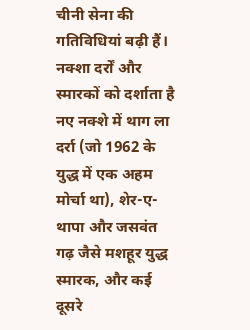चीनी सेना की गतिविधियां बढ़ी हैं।
नक्शा दर्रों और स्मारकों को दर्शाता है
नए नक्शे में थाग ला दर्रा (जो 1962 के युद्ध में एक अहम मोर्चा था), शेर-ए-थापा और जसवंत गढ़ जैसे मशहूर युद्ध स्मारक, और कई दूसरे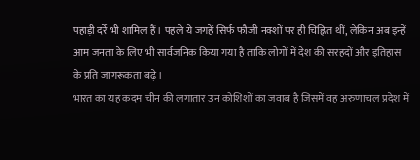पहाड़ी दर्रे भी शामिल हैं। पहले ये जगहें सिर्फ फौजी नक्शों पर ही चिह्नित थीं, लेकिन अब इन्हें आम जनता के लिए भी सार्वजनिक किया गया है ताकि लोगों में देश की सरहदों और इतिहास के प्रति जागरूकता बढ़े।
भारत का यह कदम चीन की लगातार उन कोशिशों का जवाब है जिसमें वह अरुणाचल प्रदेश में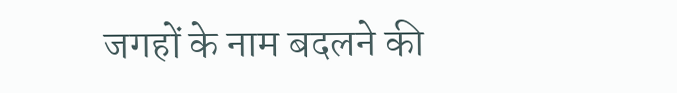जगहों के नाम बदलने की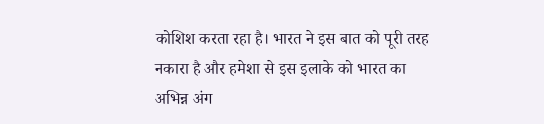कोशिश करता रहा है। भारत ने इस बात को पूरी तरह नकारा है और हमेशा से इस इलाके को भारत का अभिन्न अंग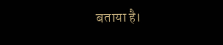बताया है।